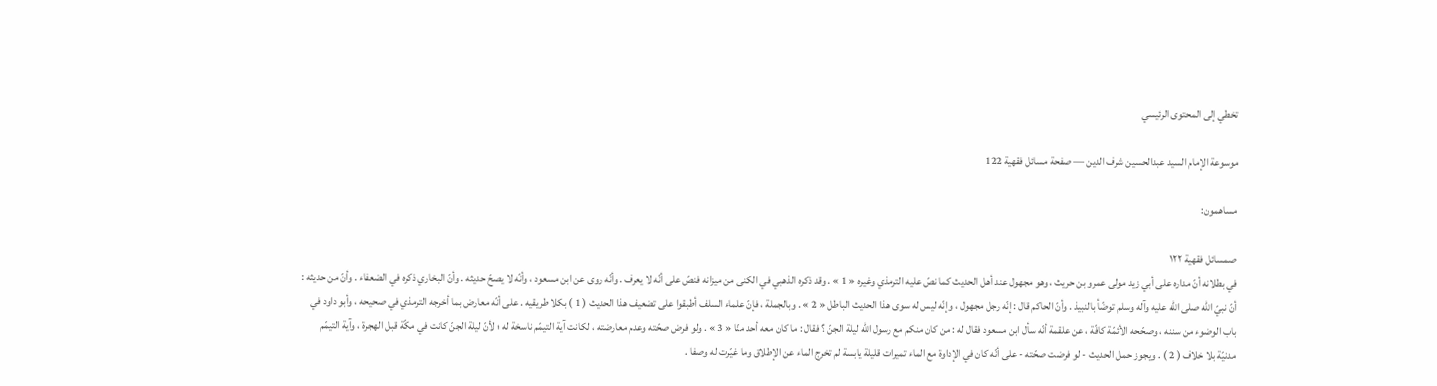تخطي إلى المحتوى الرئيسي

موسوعة الإمام السيد عبدالحسين شرف الدين — صفحة مسائل فقهية 122

مساهمون:

صمسائل فقهية ١٢٢
في بطلانه أنّ مداره على أبي زيد مولى عمرو بن حريث ، وهو مجهول عند أهل الحديث كما نصّ عليه الترمذي وغيره « 1 » . وقد ذكره الذهبي في الكنى من ميزانه فنصّ على أنّه لا يعرف . وأنّه روى عن ابن مسعود ، وأنّه لا يصحّ حديثه . وأنّ البخاري ذكره في الضعفاء . وأنّ من حديثه : أنّ نبيّ اللّه صلى الله عليه وآله وسلم توضّأ بالنبيذ . وأنّ الحاكم قال : إنّه رجل مجهول ، وإنّه ليس له سوى هذا الحديث الباطل « 2 » . وبالجملة ، فإنّ علماء السلف أطبقوا على تضعيف هذا الحديث ( 1 ) بكلا طريقيه . على أنّه معارض بما أخرجه الترمذي في صحيحه ، وأبو داود في باب الوضوء من سننه ، وصحّحه الأئمّة كافّة ، عن علقمة أنّه سأل ابن مسعود فقال له : من كان منكم مع رسول اللّه ليلة الجنّ ؟ فقال : ما كان معه أحد منّا « 3 » . ولو فرض صحّته وعدم معارضته ، لكانت آية التيمّم ناسخة له ؛ لأنّ ليلة الجنّ كانت في مكّة قبل الهجرة ، وآية التيمّم مدنيّة بلا خلاف ( 2 ) . ويجوز حمل الحديث - لو فرضت صحّته - على أنّه كان في الإداوة مع الماء تميرات قليلة يابسة لم تخرج الماء عن الإطلاق وما غيّرت له وصفا .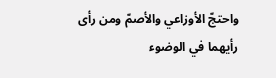واحتجّ الأوزاعي والأصمّ ومن رأى رأيهما في الوضوء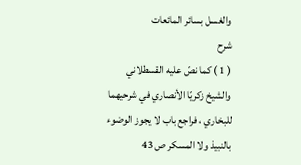والغسل بسائر المائعات
شرح
( 1 ) كما نصّ عليه القسطلاني والشيخ زكريّا الأنصاري في شرحيهما للبخاري ، فراجع باب لا يجوز الوضوء بالنبيذ ولا المسكر ص 43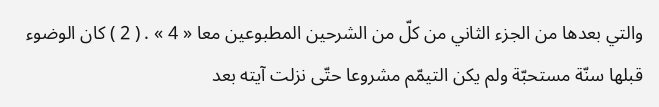والتي بعدها من الجزء الثاني من كلّ من الشرحين المطبوعين معا « 4 » . ( 2 ) كان الوضوء قبلها سنّة مستحبّة ولم يكن التيمّم مشروعا حتّى نزلت آيته بعد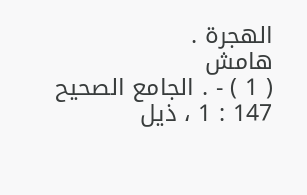الهجرة .
هامش
( 1 ) - . الجامع الصحيح 147 : 1 ، ذيل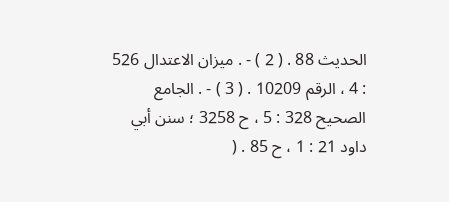الحديث 88 . ( 2 ) - . ميزان الاعتدال 526 : 4 ، الرقم 10209 . ( 3 ) - . الجامع الصحيح 328 : 5 ، ح 3258 ؛ سنن أبي داود 21 : 1 ، ح 85 . (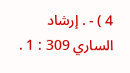4 ) - . إرشاد الساري 309 : 1 .